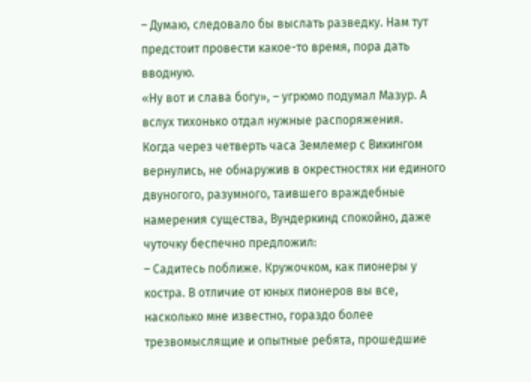– Думаю, следовало бы выслать разведку. Нам тут предстоит провести какое-то время, пора дать вводную.
«Ну вот и слава богу», – угрюмо подумал Мазур. А вслух тихонько отдал нужные распоряжения.
Когда через четверть часа Землемер с Викингом вернулись, не обнаружив в окрестностях ни единого двуногого, разумного, таившего враждебные намерения существа, Вундеркинд спокойно, даже чуточку беспечно предложил:
– Садитесь поближе. Кружочком, как пионеры у костра. В отличие от юных пионеров вы все, насколько мне известно, гораздо более трезвомыслящие и опытные ребята, прошедшие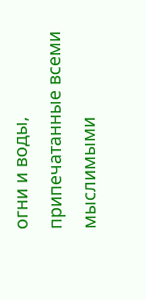огни и воды, припечатанные всеми мыслимыми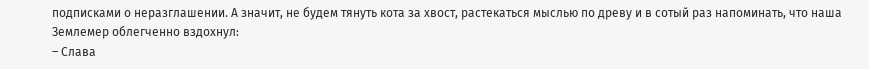подписками о неразглашении. А значит, не будем тянуть кота за хвост, растекаться мыслью по древу и в сотый раз напоминать, что наша
Землемер облегченно вздохнул:
– Слава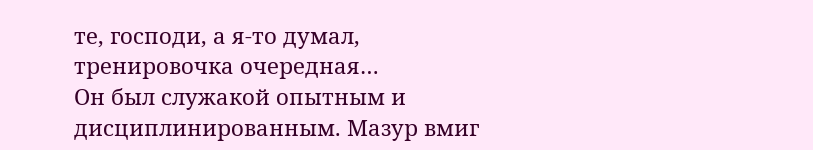те, господи, а я-то думал, тренировочка очередная…
Он был служакой опытным и дисциплинированным. Мазур вмиг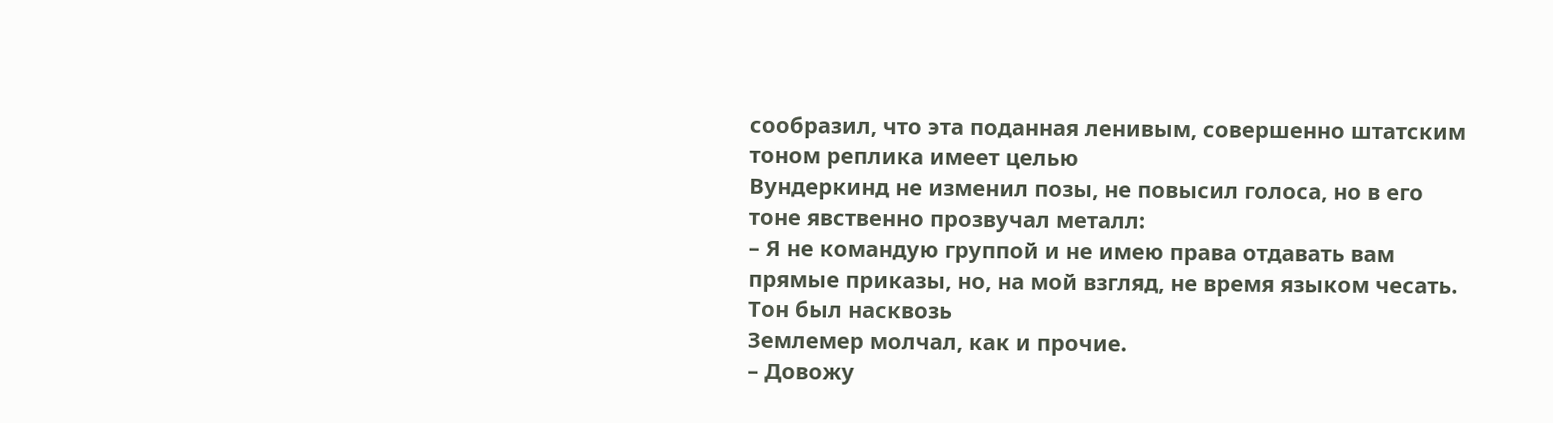сообразил, что эта поданная ленивым, совершенно штатским тоном реплика имеет целью
Вундеркинд не изменил позы, не повысил голоса, но в его тоне явственно прозвучал металл:
– Я не командую группой и не имею права отдавать вам прямые приказы, но, на мой взгляд, не время языком чесать.
Тон был насквозь
Землемер молчал, как и прочие.
– Довожу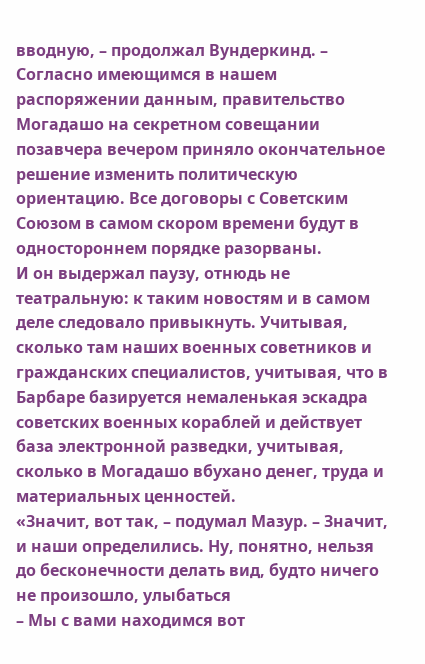вводную, – продолжал Вундеркинд. – Согласно имеющимся в нашем распоряжении данным, правительство Могадашо на секретном совещании позавчера вечером приняло окончательное решение изменить политическую ориентацию. Все договоры с Советским Союзом в самом скором времени будут в одностороннем порядке разорваны.
И он выдержал паузу, отнюдь не театральную: к таким новостям и в самом деле следовало привыкнуть. Учитывая, сколько там наших военных советников и гражданских специалистов, учитывая, что в Барбаре базируется немаленькая эскадра советских военных кораблей и действует база электронной разведки, учитывая, сколько в Могадашо вбухано денег, труда и материальных ценностей.
«Значит, вот так, – подумал Мазур. – Значит, и наши определились. Ну, понятно, нельзя до бесконечности делать вид, будто ничего не произошло, улыбаться
– Мы с вами находимся вот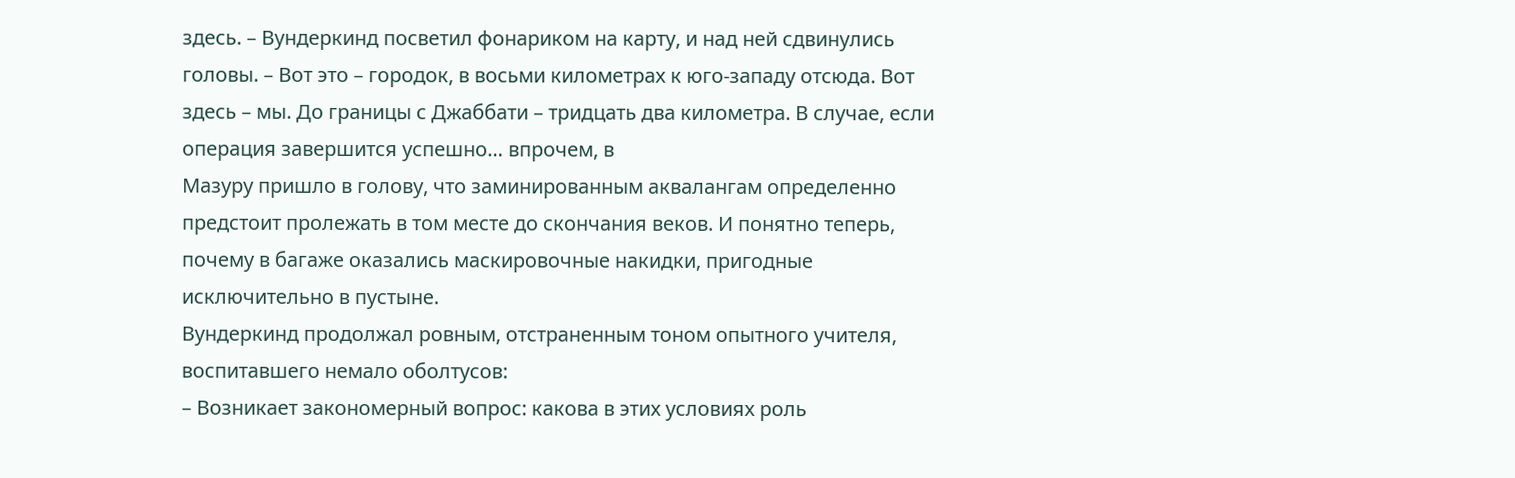здесь. – Вундеркинд посветил фонариком на карту, и над ней сдвинулись головы. – Вот это – городок, в восьми километрах к юго-западу отсюда. Вот здесь – мы. До границы с Джаббати – тридцать два километра. В случае, если операция завершится успешно… впрочем, в
Мазуру пришло в голову, что заминированным аквалангам определенно предстоит пролежать в том месте до скончания веков. И понятно теперь, почему в багаже оказались маскировочные накидки, пригодные исключительно в пустыне.
Вундеркинд продолжал ровным, отстраненным тоном опытного учителя, воспитавшего немало оболтусов:
– Возникает закономерный вопрос: какова в этих условиях роль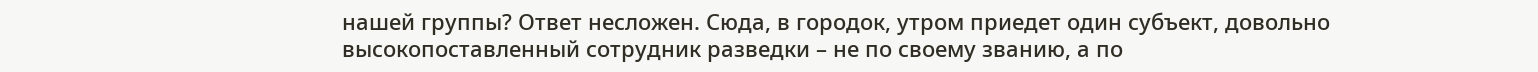нашей группы? Ответ несложен. Сюда, в городок, утром приедет один субъект, довольно высокопоставленный сотрудник разведки – не по своему званию, а по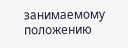занимаемому положению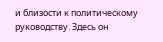и близости к политическому руководству. Здесь он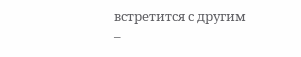встретится с другим
–